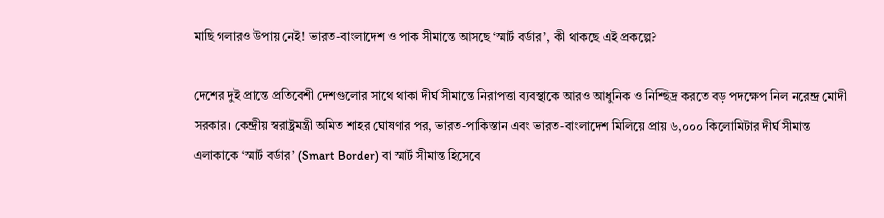মাছি গলারও উপায় নেই! ভারত-বাংলাদেশ ও পাক সীমান্তে আসছে ‘স্মার্ট বর্ডার’, কী থাকছে এই প্রকল্পে?

দেশের দুই প্রান্তে প্রতিবেশী দেশগুলোর সাথে থাকা দীর্ঘ সীমান্তে নিরাপত্তা ব্যবস্থাকে আরও আধুনিক ও নিশ্ছিদ্র করতে বড় পদক্ষেপ নিল নরেন্দ্র মোদী সরকার। কেন্দ্রীয় স্বরাষ্ট্রমন্ত্রী অমিত শাহর ঘোষণার পর, ভারত-পাকিস্তান এবং ভারত-বাংলাদেশ মিলিয়ে প্রায় ৬,০০০ কিলোমিটার দীর্ঘ সীমান্ত এলাকাকে ‘স্মার্ট বর্ডার’ (Smart Border) বা স্মার্ট সীমান্ত হিসেবে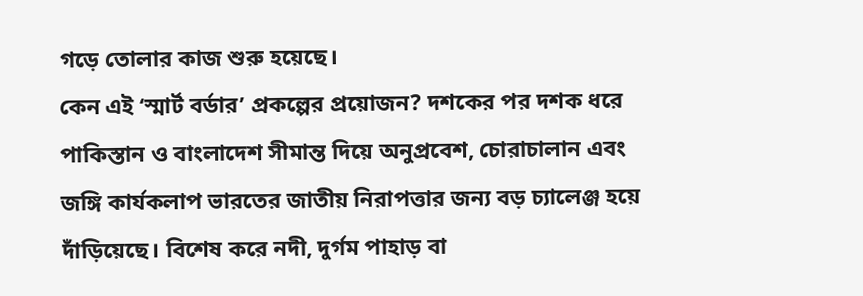গড়ে তোলার কাজ শুরু হয়েছে।
কেন এই ‘স্মার্ট বর্ডার’ প্রকল্পের প্রয়োজন? দশকের পর দশক ধরে পাকিস্তান ও বাংলাদেশ সীমান্ত দিয়ে অনুপ্রবেশ, চোরাচালান এবং জঙ্গি কার্যকলাপ ভারতের জাতীয় নিরাপত্তার জন্য বড় চ্যালেঞ্জ হয়ে দাঁড়িয়েছে। বিশেষ করে নদী, দুর্গম পাহাড় বা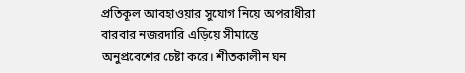প্রতিকূল আবহাওয়ার সুযোগ নিয়ে অপরাধীরা বারবার নজরদারি এড়িয়ে সীমান্তে অনুপ্রবেশের চেষ্টা করে। শীতকালীন ঘন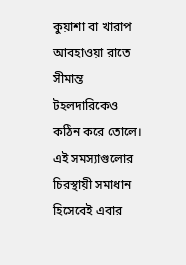কুয়াশা বা খারাপ আবহাওয়া রাতে সীমান্ত টহলদারিকেও কঠিন করে তোলে। এই সমস্যাগুলোর চিরস্থায়ী সমাধান হিসেবেই এবার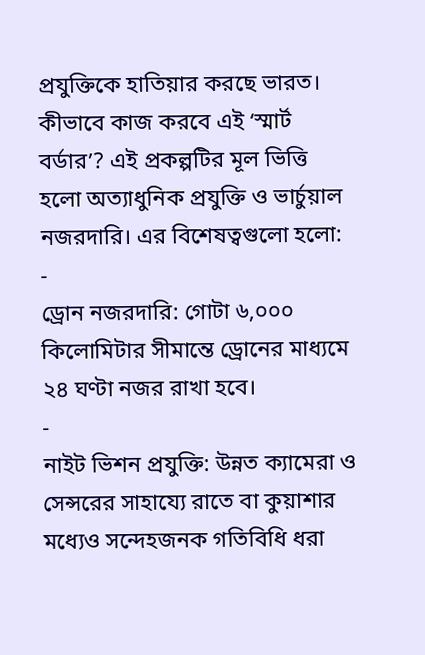প্রযুক্তিকে হাতিয়ার করছে ভারত।
কীভাবে কাজ করবে এই ‘স্মার্ট বর্ডার’? এই প্রকল্পটির মূল ভিত্তি হলো অত্যাধুনিক প্রযুক্তি ও ভার্চুয়াল নজরদারি। এর বিশেষত্বগুলো হলো:
-
ড্রোন নজরদারি: গোটা ৬,০০০ কিলোমিটার সীমান্তে ড্রোনের মাধ্যমে ২৪ ঘণ্টা নজর রাখা হবে।
-
নাইট ভিশন প্রযুক্তি: উন্নত ক্যামেরা ও সেন্সরের সাহায্যে রাতে বা কুয়াশার মধ্যেও সন্দেহজনক গতিবিধি ধরা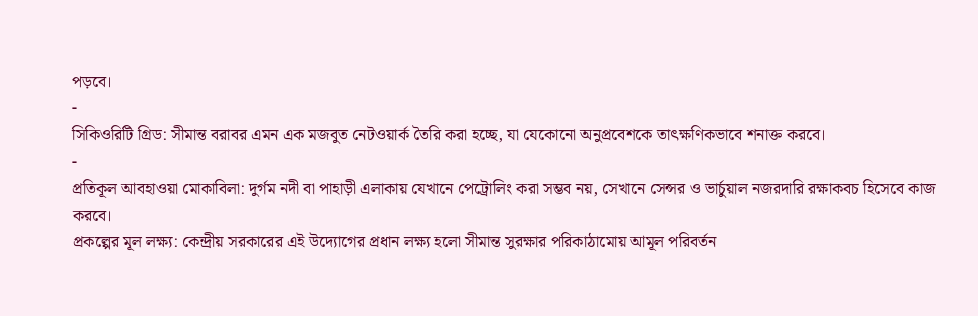পড়বে।
-
সিকিওরিটি গ্রিড: সীমান্ত বরাবর এমন এক মজবুত নেটওয়ার্ক তৈরি করা হচ্ছে, যা যেকোনো অনুপ্রবেশকে তাৎক্ষণিকভাবে শনাক্ত করবে।
-
প্রতিকূল আবহাওয়া মোকাবিলা: দুর্গম নদী বা পাহাড়ী এলাকায় যেখানে পেট্রোলিং করা সম্ভব নয়, সেখানে সেন্সর ও ভার্চুয়াল নজরদারি রক্ষাকবচ হিসেবে কাজ করবে।
প্রকল্পের মূল লক্ষ্য: কেন্দ্রীয় সরকারের এই উদ্যোগের প্রধান লক্ষ্য হলো সীমান্ত সুরক্ষার পরিকাঠামোয় আমূল পরিবর্তন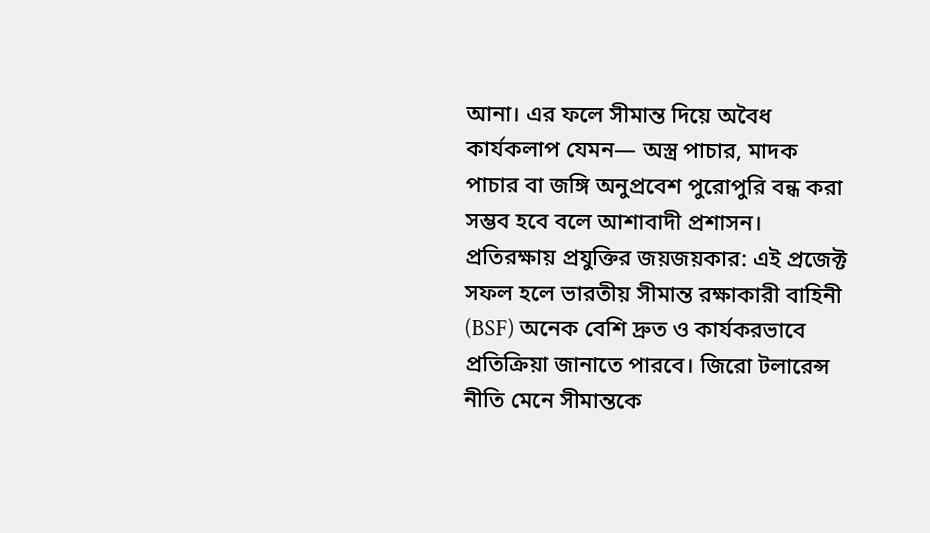আনা। এর ফলে সীমান্ত দিয়ে অবৈধ কার্যকলাপ যেমন— অস্ত্র পাচার, মাদক পাচার বা জঙ্গি অনুপ্রবেশ পুরোপুরি বন্ধ করা সম্ভব হবে বলে আশাবাদী প্রশাসন।
প্রতিরক্ষায় প্রযুক্তির জয়জয়কার: এই প্রজেক্ট সফল হলে ভারতীয় সীমান্ত রক্ষাকারী বাহিনী (BSF) অনেক বেশি দ্রুত ও কার্যকরভাবে প্রতিক্রিয়া জানাতে পারবে। জিরো টলারেন্স নীতি মেনে সীমান্তকে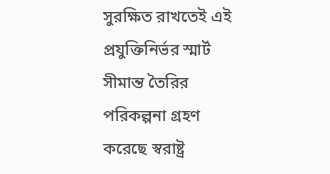সুরক্ষিত রাখতেই এই প্রযুক্তিনির্ভর স্মার্ট সীমান্ত তৈরির পরিকল্পনা গ্রহণ করেছে স্বরাষ্ট্র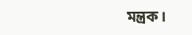মন্ত্রক।